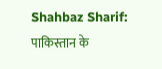Shahbaz Sharif: पाकिस्तान के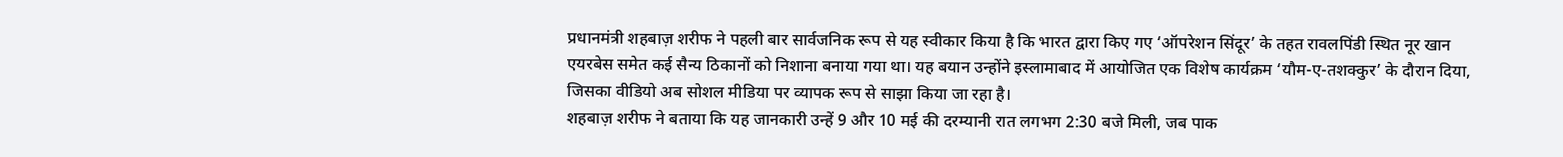प्रधानमंत्री शहबाज़ शरीफ ने पहली बार सार्वजनिक रूप से यह स्वीकार किया है कि भारत द्वारा किए गए ‘ऑपरेशन सिंदूर’ के तहत रावलपिंडी स्थित नूर खान एयरबेस समेत कई सैन्य ठिकानों को निशाना बनाया गया था। यह बयान उन्होंने इस्लामाबाद में आयोजित एक विशेष कार्यक्रम ‘यौम-ए-तशक्कुर’ के दौरान दिया, जिसका वीडियो अब सोशल मीडिया पर व्यापक रूप से साझा किया जा रहा है।
शहबाज़ शरीफ ने बताया कि यह जानकारी उन्हें 9 और 10 मई की दरम्यानी रात लगभग 2:30 बजे मिली, जब पाक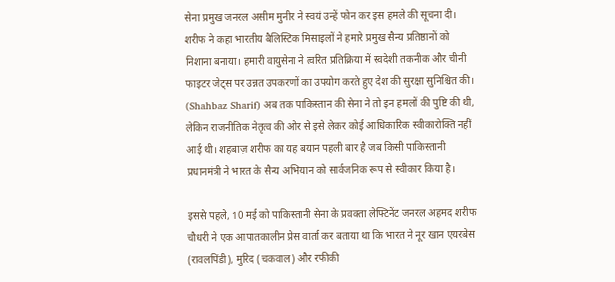सेना प्रमुख जनरल असीम मुनीर ने स्वयं उन्हें फोन कर इस हमले की सूचना दी। शरीफ ने कहा भारतीय बैलिस्टिक मिसाइलों ने हमारे प्रमुख सैन्य प्रतिष्ठानों को निशाना बनाया। हमारी वायुसेना ने त्वरित प्रतिक्रिया में स्वदेशी तकनीक और चीनी फाइटर जेट्स पर उन्नत उपकरणों का उपयोग करते हुए देश की सुरक्षा सुनिश्चित की। (Shahbaz Sharif) अब तक पाकिस्तान की सेना ने तो इन हमलों की पुष्टि की थी, लेकिन राजनीतिक नेतृत्व की ओर से इसे लेकर कोई आधिकारिक स्वीकारोक्ति नहीं आई थी। शहबाज़ शरीफ का यह बयान पहली बार है जब किसी पाकिस्तानी प्रधानमंत्री ने भारत के सैन्य अभियान को सार्वजनिक रूप से स्वीकार किया है।

इससे पहले, 10 मई को पाकिस्तानी सेना के प्रवक्ता लेफ्टिनेंट जनरल अहमद शरीफ चौधरी ने एक आपातकालीन प्रेस वार्ता कर बताया था कि भारत ने नूर खान एयरबेस (रावलपिंडी), मुरिद (चकवाल) और रफीकी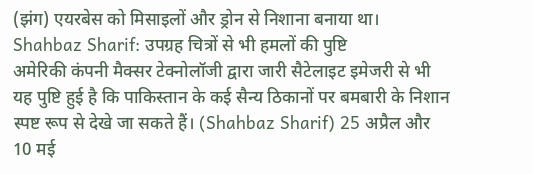(झंग) एयरबेस को मिसाइलों और ड्रोन से निशाना बनाया था।
Shahbaz Sharif: उपग्रह चित्रों से भी हमलों की पुष्टि
अमेरिकी कंपनी मैक्सर टेक्नोलॉजी द्वारा जारी सैटेलाइट इमेजरी से भी यह पुष्टि हुई है कि पाकिस्तान के कई सैन्य ठिकानों पर बमबारी के निशान स्पष्ट रूप से देखे जा सकते हैं। (Shahbaz Sharif) 25 अप्रैल और 10 मई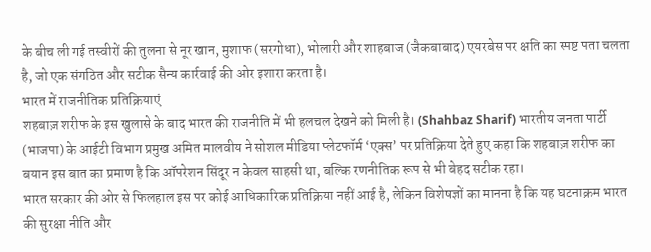के बीच ली गई तस्वीरों की तुलना से नूर खान, मुशाफ (सरगोधा), भोलारी और शाहबाज (जैकबाबाद) एयरबेस पर क्षति का स्पष्ट पता चलता है, जो एक संगठित और सटीक सैन्य कार्रवाई की ओर इशारा करता है।
भारत में राजनीतिक प्रतिक्रियाएं
शहबाज़ शरीफ के इस खुलासे के बाद भारत की राजनीति में भी हलचल देखने को मिली है। (Shahbaz Sharif) भारतीय जनता पार्टी (भाजपा) के आईटी विभाग प्रमुख अमित मालवीय ने सोशल मीडिया प्लेटफॉर्म ‘एक्स’ पर प्रतिक्रिया देते हुए कहा कि शहबाज़ शरीफ का बयान इस बात का प्रमाण है कि ऑपरेशन सिंदूर न केवल साहसी था, बल्कि रणनीतिक रूप से भी बेहद सटीक रहा।
भारत सरकार की ओर से फिलहाल इस पर कोई आधिकारिक प्रतिक्रिया नहीं आई है, लेकिन विशेषज्ञों का मानना है कि यह घटनाक्रम भारत की सुरक्षा नीति और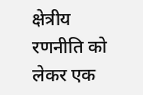क्षेत्रीय रणनीति को लेकर एक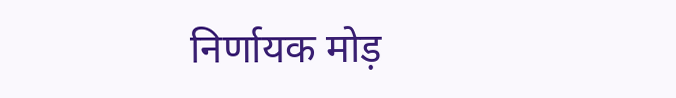निर्णायक मोड़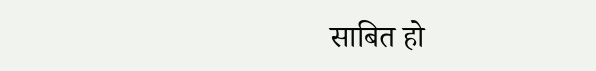साबित हो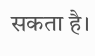सकता है।